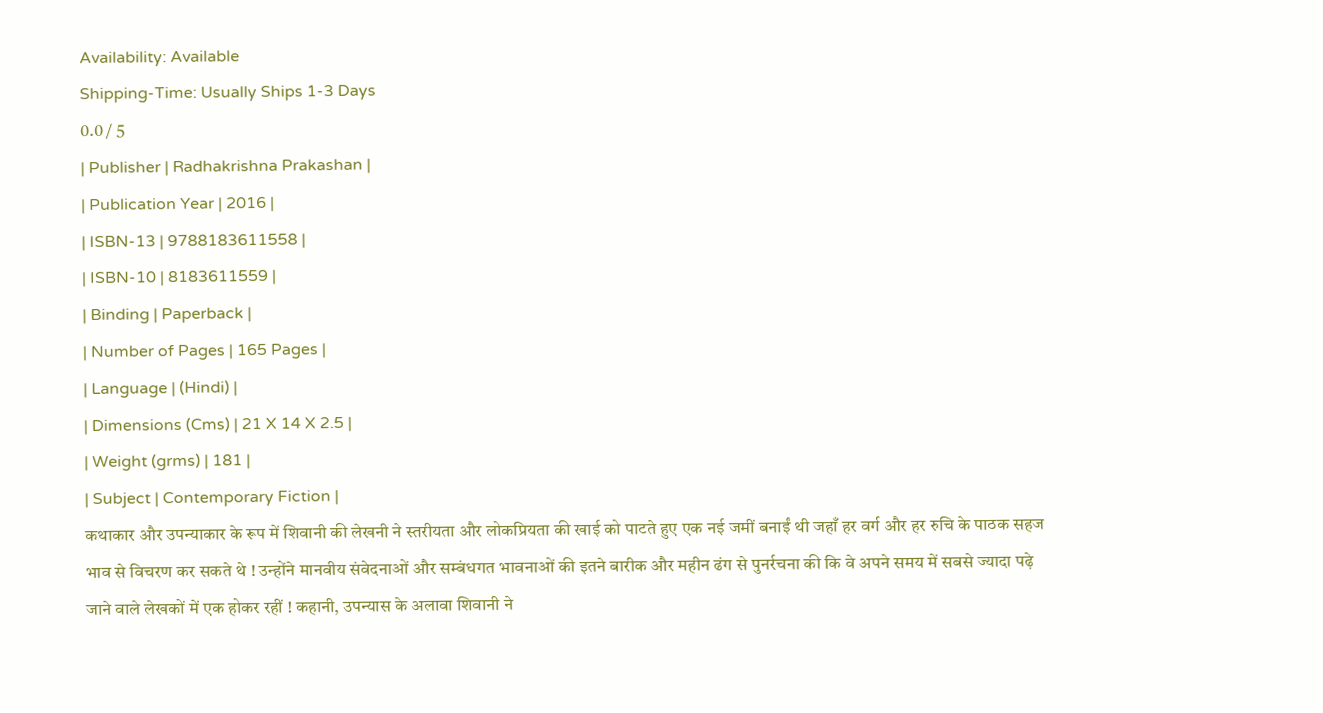Availability: Available
Shipping-Time: Usually Ships 1-3 Days
0.0 / 5
| Publisher | Radhakrishna Prakashan |
| Publication Year | 2016 |
| ISBN-13 | 9788183611558 |
| ISBN-10 | 8183611559 |
| Binding | Paperback |
| Number of Pages | 165 Pages |
| Language | (Hindi) |
| Dimensions (Cms) | 21 X 14 X 2.5 |
| Weight (grms) | 181 |
| Subject | Contemporary Fiction |
कथाकार और उपन्याकार के रूप में शिवानी की लेखनी ने स्तरीयता और लोकप्रियता की खाई को पाटते हुए एक नई जमीं बनाईं थी जहाँ हर वर्ग और हर रुचि के पाठक सहज भाव से विचरण कर सकते थे ! उन्होंने मानवीय संवेदनाओं और सम्बंधगत भावनाओं की इतने बारीक और महीन ढंग से पुनर्रचना की कि वे अपने समय में सबसे ज्यादा पढ़े जाने वाले लेखकों में एक होकर रहीं ! कहानी, उपन्यास के अलावा शिवानी ने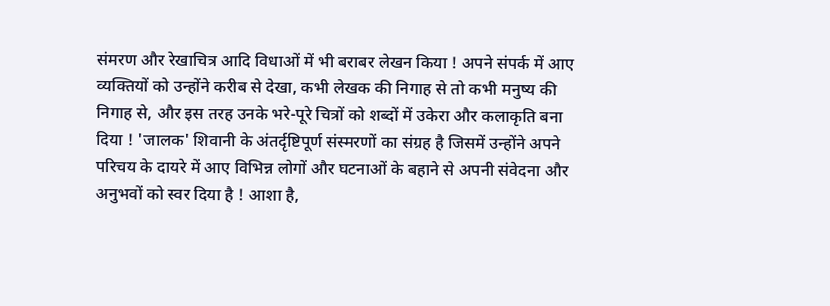संमरण और रेखाचित्र आदि विधाओं में भी बराबर लेखन किया ! अपने संपर्क में आए व्यक्तियों को उन्होंने करीब से देखा, कभी लेखक की निगाह से तो कभी मनुष्य की निगाह से, और इस तरह उनके भरे-पूरे चित्रों को शब्दों में उकेरा और कलाकृति बना दिया ! 'जालक' शिवानी के अंतर्दृष्टिपूर्ण संस्मरणों का संग्रह है जिसमें उन्होंने अपने परिचय के दायरे में आए विभिन्न लोगों और घटनाओं के बहाने से अपनी संवेदना और अनुभवों को स्वर दिया है ! आशा है,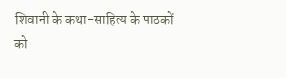शिवानी के कथा-साहित्य के पाठकों को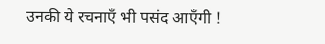उनकी ये रचनाएँ भी पसंद आएँगी !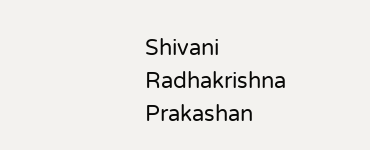Shivani
Radhakrishna Prakashan